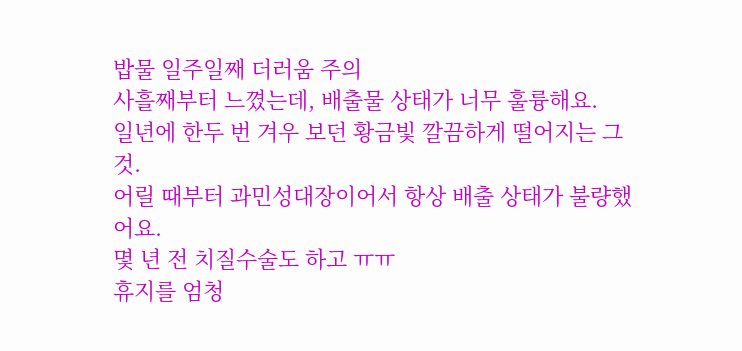밥물 일주일째 더러움 주의
사흘째부터 느꼈는데, 배출물 상태가 너무 훌륭해요.
일년에 한두 번 겨우 보던 황금빛 깔끔하게 떨어지는 그것.
어릴 때부터 과민성대장이어서 항상 배출 상태가 불량했어요.
몇 년 전 치질수술도 하고 ㅠㅠ
휴지를 엄청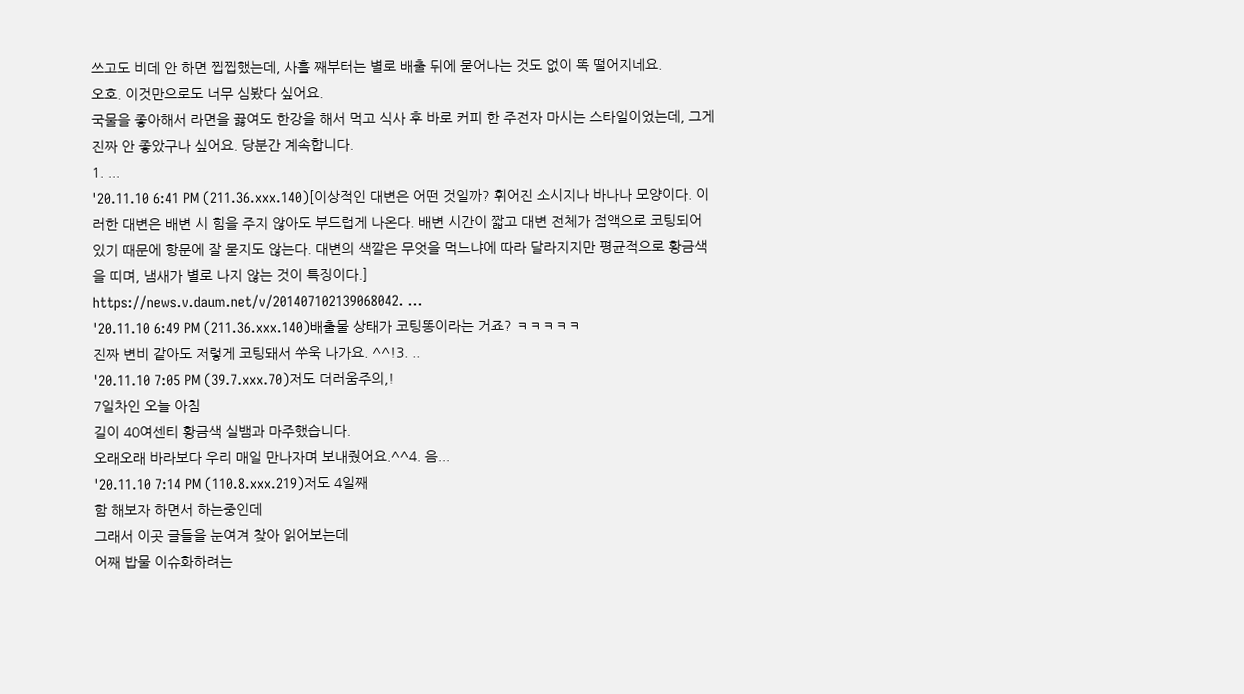쓰고도 비데 안 하면 찝찝했는데, 사흘 째부터는 별로 배출 뒤에 묻어나는 것도 없이 똑 떨어지네요.
오호. 이것만으로도 너무 심봤다 싶어요.
국물을 좋아해서 라면을 끓여도 한강을 해서 먹고 식사 후 바로 커피 한 주전자 마시는 스타일이었는데, 그게 진짜 안 좋았구나 싶어요. 당분간 계속합니다.
1. ...
'20.11.10 6:41 PM (211.36.xxx.140)[이상적인 대변은 어떤 것일까? 휘어진 소시지나 바나나 모양이다. 이러한 대변은 배변 시 힘을 주지 않아도 부드럽게 나온다. 배변 시간이 짧고 대변 전체가 점액으로 코팅되어 있기 때문에 항문에 잘 묻지도 않는다. 대변의 색깔은 무엇을 먹느냐에 따라 달라지지만 평균적으로 황금색을 띠며, 냄새가 별로 나지 않는 것이 특징이다.]
https://news.v.daum.net/v/201407102139068042. ...
'20.11.10 6:49 PM (211.36.xxx.140)배출물 상태가 코팅똥이라는 거죠? ㅋㅋㅋㅋㅋ
진짜 변비 같아도 저렇게 코팅돼서 쑤욱 나가요. ^^!3. ..
'20.11.10 7:05 PM (39.7.xxx.70)저도 더러움주의,!
7일차인 오늘 아침
길이 40여센티 황금색 실뱀과 마주했습니다.
오래오래 바라보다 우리 매일 만나자며 보내줬어요.^^4. 음...
'20.11.10 7:14 PM (110.8.xxx.219)저도 4일째
함 해보자 하면서 하는중인데
그래서 이곳 글들을 눈여겨 찾아 읽어보는데
어째 밥물 이슈화하려는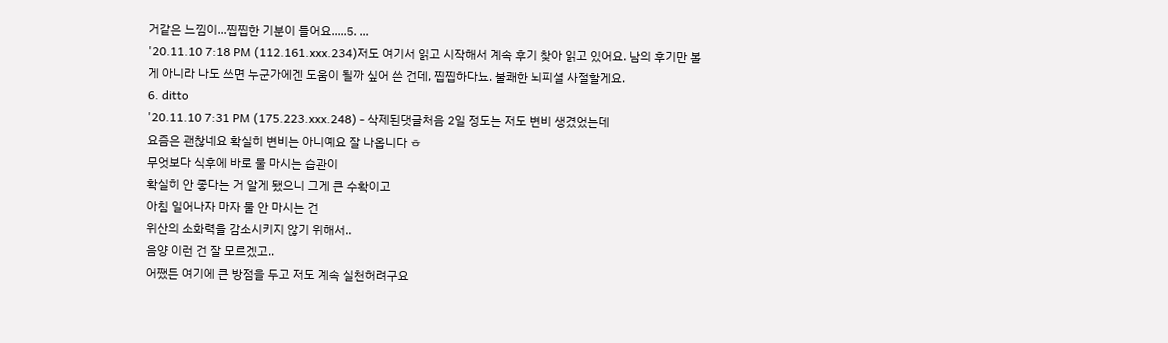거같은 느낌이...찝찝한 기분이 들어요.....5. ...
'20.11.10 7:18 PM (112.161.xxx.234)저도 여기서 읽고 시작해서 계속 후기 찾아 읽고 있어요. 남의 후기만 볼 게 아니라 나도 쓰면 누군가에겐 도움이 될까 싶어 쓴 건데, 찝찝하다뇨. 불쾌한 뇌피셜 사절할게요.
6. ditto
'20.11.10 7:31 PM (175.223.xxx.248) - 삭제된댓글처음 2일 정도는 저도 변비 생겼었는데
요즘은 괜찮네요 확실히 변비는 아니예요 잘 나옵니다 ㅎ
무엇보다 식후에 바로 물 마시는 습관이
확실히 안 좋다는 거 알게 됐으니 그게 큰 수확이고
아침 일어나자 마자 물 안 마시는 건
위산의 소화력을 감소시키지 않기 위해서..
음양 이런 건 잘 모르겠고..
어쨌든 여기에 큰 방점을 두고 저도 계속 실천허려구요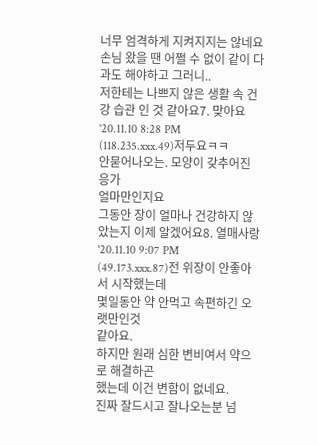너무 엄격하게 지켜지지는 않네요
손님 왔을 땐 어쩔 수 없이 같이 다과도 해야하고 그러니..
저한테는 나쁘지 않은 생활 속 건강 습관 인 것 같아요7. 맞아요
'20.11.10 8:28 PM (118.235.xxx.49)저두요ㅋㅋ
안묻어나오는. 모양이 갖추어진 응가
얼마만인지요
그동안 장이 얼마나 건강하지 않았는지 이제 알겠어요8. 열매사랑
'20.11.10 9:07 PM (49.173.xxx.87)전 위장이 안좋아서 시작했는데
몇일동안 약 안먹고 속편하긴 오랫만인것
같아요.
하지만 원래 심한 변비여서 약으로 해결하곤
했는데 이건 변함이 없네요.
진짜 잘드시고 잘나오는분 넘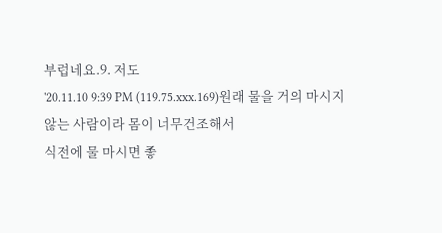부럽네요.9. 저도
'20.11.10 9:39 PM (119.75.xxx.169)원래 물을 거의 마시지 않는 사람이라 몸이 너무건조해서
식전에 물 마시면 좋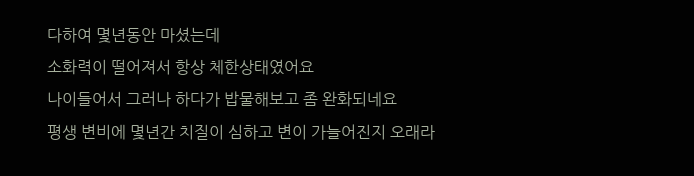다하여 몇년동안 마셨는데
소화력이 떨어져서 항상 체한상태였어요
나이들어서 그러나 하다가 밥물해보고 좀 완화되네요
평생 변비에 몇년간 치질이 심하고 변이 가늘어진지 오래라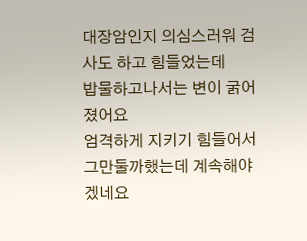대장암인지 의심스러워 검사도 하고 힘들었는데
밥물하고나서는 변이 굵어졌어요
엄격하게 지키기 힘들어서 그만둘까했는데 계속해야겠네요